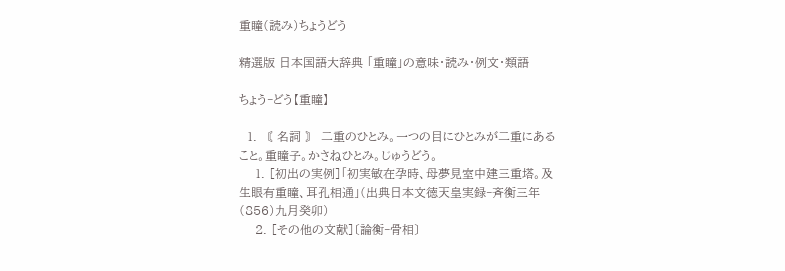重瞳(読み)ちょうどう

精選版 日本国語大辞典 「重瞳」の意味・読み・例文・類語

ちょう‐どう【重瞳】

  1. 〘 名詞 〙 二重のひとみ。一つの目にひとみが二重にあること。重瞳子。かさねひとみ。じゅうどう。
    1. [初出の実例]「初実敏在孕時、母夢見室中建三重塔。及生眼有重瞳、耳孔相通」(出典日本文徳天皇実録‐斉衡三年(856)九月癸卯)
    2. [その他の文献]〔論衡‐骨相〕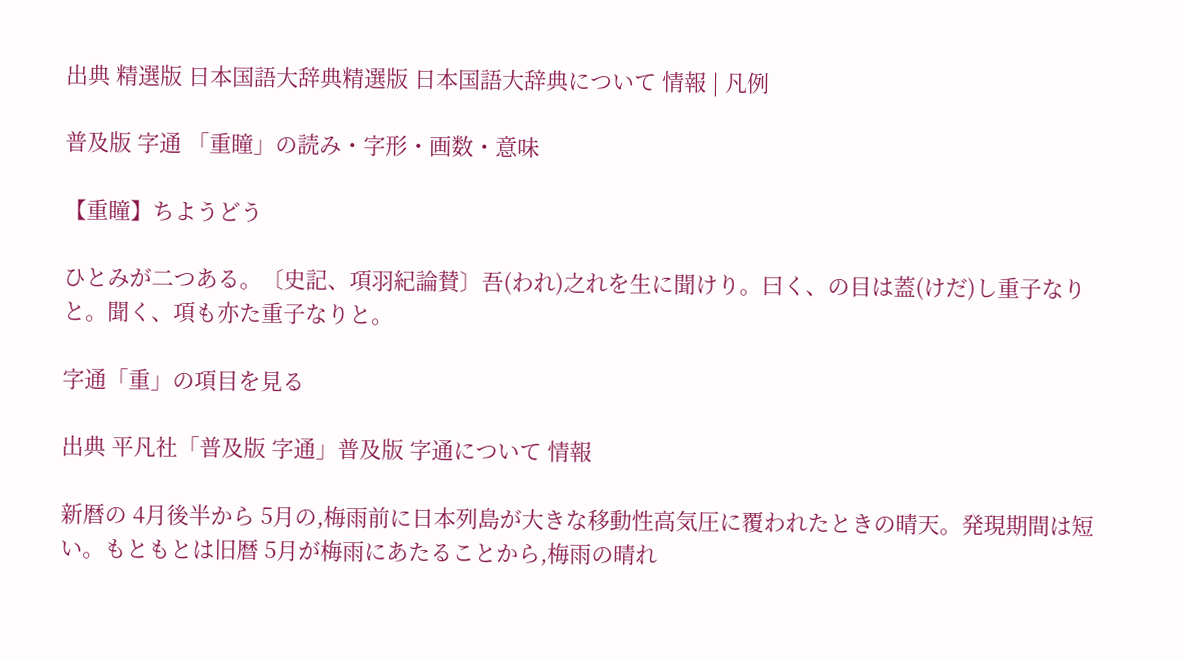出典 精選版 日本国語大辞典精選版 日本国語大辞典について 情報 | 凡例

普及版 字通 「重瞳」の読み・字形・画数・意味

【重瞳】ちようどう

ひとみが二つある。〔史記、項羽紀論賛〕吾(われ)之れを生に聞けり。曰く、の目は蓋(けだ)し重子なりと。聞く、項も亦た重子なりと。

字通「重」の項目を見る

出典 平凡社「普及版 字通」普及版 字通について 情報

新暦の 4月後半から 5月の,梅雨前に日本列島が大きな移動性高気圧に覆われたときの晴天。発現期間は短い。もともとは旧暦 5月が梅雨にあたることから,梅雨の晴れ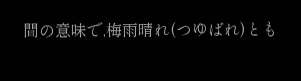間の意味で,梅雨晴れ(つゆばれ)とも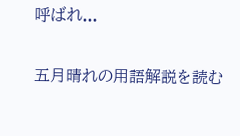呼ばれ...

五月晴れの用語解説を読む